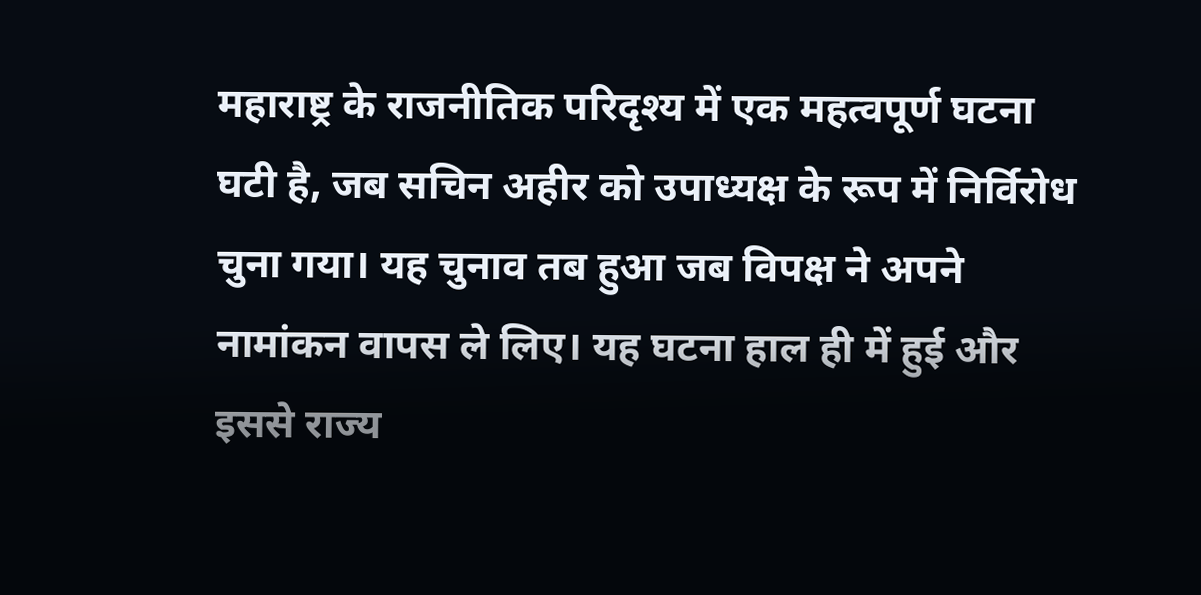महाराष्ट्र के राजनीतिक परिदृश्य में एक महत्वपूर्ण घटना घटी है, जब सचिन अहीर को उपाध्यक्ष के रूप में निर्विरोध चुना गया। यह चुनाव तब हुआ जब विपक्ष ने अपने नामांकन वापस ले लिए। यह घटना हाल ही में हुई और इससे राज्य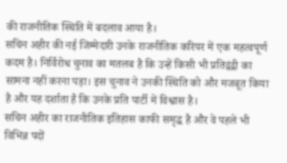की राजनीतिक स्थिति में बदलाव आया है।
सचिन अहीर की नई जिम्मेदारी उनके राजनीतिक करियर में एक महत्वपूर्ण कदम है। निर्विरोध चुनाव का मतलब है कि उन्हें किसी भी प्रतिद्वंद्वी का सामना नहीं करना पड़ा। इस चुनाव ने उनकी स्थिति को और मजबूत किया है और यह दर्शाता है कि उनके प्रति पार्टी में विश्वास है।
सचिन अहीर का राजनीतिक इतिहास काफी समृद्ध है और वे पहले भी विभिन्न पदों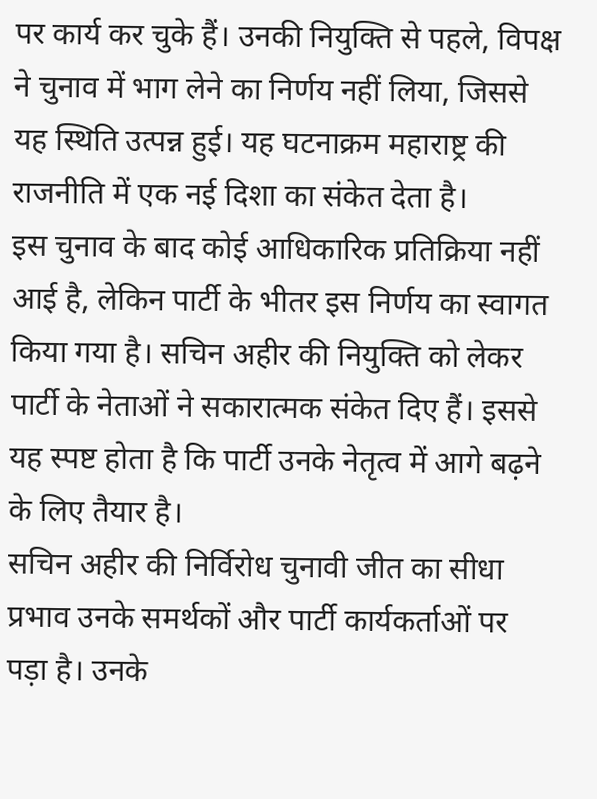पर कार्य कर चुके हैं। उनकी नियुक्ति से पहले, विपक्ष ने चुनाव में भाग लेने का निर्णय नहीं लिया, जिससे यह स्थिति उत्पन्न हुई। यह घटनाक्रम महाराष्ट्र की राजनीति में एक नई दिशा का संकेत देता है।
इस चुनाव के बाद कोई आधिकारिक प्रतिक्रिया नहीं आई है, लेकिन पार्टी के भीतर इस निर्णय का स्वागत किया गया है। सचिन अहीर की नियुक्ति को लेकर पार्टी के नेताओं ने सकारात्मक संकेत दिए हैं। इससे यह स्पष्ट होता है कि पार्टी उनके नेतृत्व में आगे बढ़ने के लिए तैयार है।
सचिन अहीर की निर्विरोध चुनावी जीत का सीधा प्रभाव उनके समर्थकों और पार्टी कार्यकर्ताओं पर पड़ा है। उनके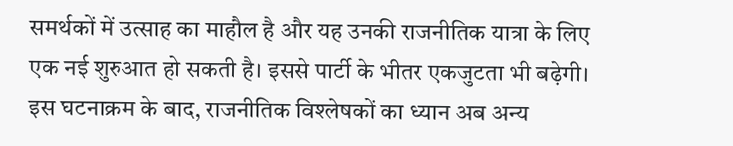समर्थकों में उत्साह का माहौल है और यह उनकी राजनीतिक यात्रा के लिए एक नई शुरुआत हो सकती है। इससे पार्टी के भीतर एकजुटता भी बढ़ेगी।
इस घटनाक्रम के बाद, राजनीतिक विश्लेषकों का ध्यान अब अन्य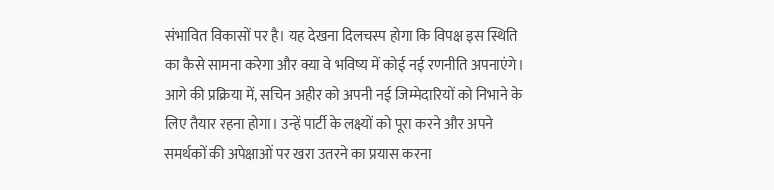संभावित विकासों पर है। यह देखना दिलचस्प होगा कि विपक्ष इस स्थिति का कैसे सामना करेगा और क्या वे भविष्य में कोई नई रणनीति अपनाएंगे।
आगे की प्रक्रिया में, सचिन अहीर को अपनी नई जिम्मेदारियों को निभाने के लिए तैयार रहना होगा। उन्हें पार्टी के लक्ष्यों को पूरा करने और अपने समर्थकों की अपेक्षाओं पर खरा उतरने का प्रयास करना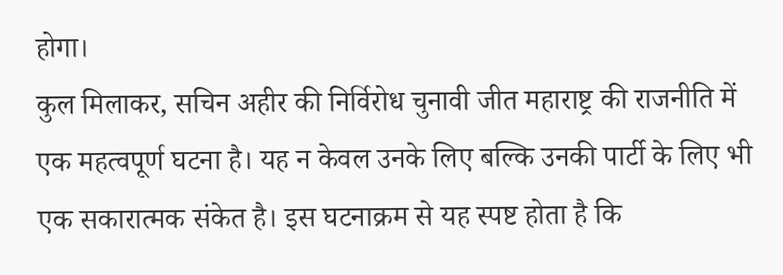होगा।
कुल मिलाकर, सचिन अहीर की निर्विरोध चुनावी जीत महाराष्ट्र की राजनीति में एक महत्वपूर्ण घटना है। यह न केवल उनके लिए बल्कि उनकी पार्टी के लिए भी एक सकारात्मक संकेत है। इस घटनाक्रम से यह स्पष्ट होता है कि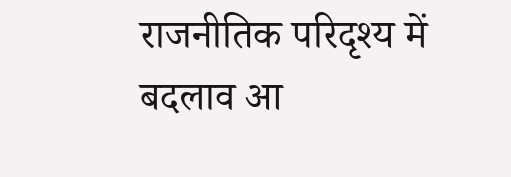राजनीतिक परिदृश्य में बदलाव आ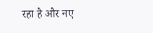रहा है और नए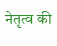नेतृत्व की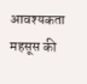आवश्यकता महसूस की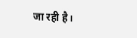जा रही है।